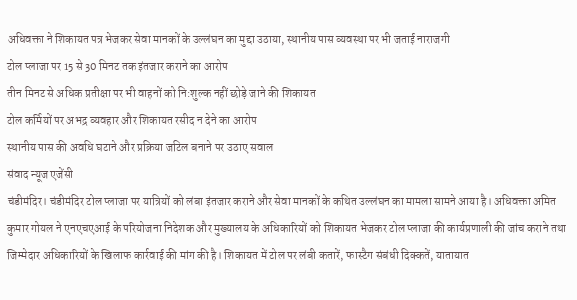अधिवक्ता ने शिकायत पत्र भेजकर सेवा मानकों के उल्लंघन का मुद्दा उठाया, स्थानीय पास व्यवस्था पर भी जताई नाराजगी
टोल प्लाजा पर 15 से 30 मिनट तक इंतजार कराने का आरोप
तीन मिनट से अधिक प्रतीक्षा पर भी वाहनों को नि:शुल्क नहीं छोड़े जाने की शिकायत
टोल कर्मियों पर अभद्र व्यवहार और शिकायत रसीद न देने का आरोप
स्थानीय पास की अवधि घटाने और प्रक्रिया जटिल बनाने पर उठाए सवाल
संवाद न्यूज एजेंसी
चंडीमंदिर। चंडीमंदिर टोल प्लाजा पर यात्रियों को लंबा इंतजार कराने और सेवा मानकों के कथित उल्लंघन का मामला सामने आया है। अधिवक्ता अमित कुमार गोयल ने एनएचएआई के परियोजना निदेशक और मुख्यालय के अधिकारियों को शिकायत भेजकर टोल प्लाजा की कार्यप्रणाली की जांच कराने तथा जिम्मेदार अधिकारियों के खिलाफ कार्रवाई की मांग की है। शिकायत में टोल पर लंबी कतारें, फास्टैग संबंधी दिक्कतें, यातायात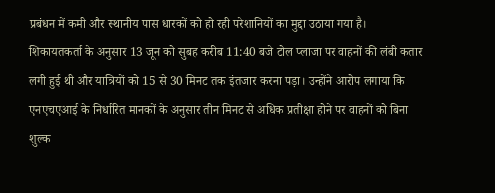प्रबंधन में कमी और स्थानीय पास धारकों को हो रही परेशानियों का मुद्दा उठाया गया है।
शिकायतकर्ता के अनुसार 13 जून को सुबह करीब 11:40 बजे टोल प्लाजा पर वाहनों की लंबी कतार लगी हुई थी और यात्रियों को 15 से 30 मिनट तक इंतजार करना पड़ा। उन्होंने आरोप लगाया कि एनएचएआई के निर्धारित मानकों के अनुसार तीन मिनट से अधिक प्रतीक्षा होने पर वाहनों को बिना शुल्क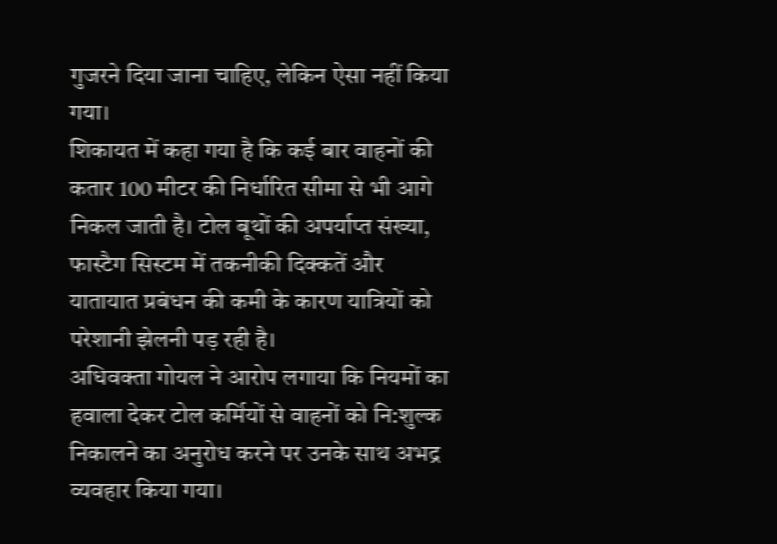गुजरने दिया जाना चाहिए, लेकिन ऐसा नहीं किया गया।
शिकायत में कहा गया है कि कई बार वाहनों की कतार 100 मीटर की निर्धारित सीमा से भी आगे निकल जाती है। टोल बूथों की अपर्याप्त संख्या, फास्टैग सिस्टम में तकनीकी दिक्कतें और यातायात प्रबंधन की कमी के कारण यात्रियों को परेशानी झेलनी पड़ रही है।
अधिवक्ता गोयल ने आरोप लगाया कि नियमों का हवाला देकर टोल कर्मियों से वाहनों को नि:शुल्क निकालने का अनुरोध करने पर उनके साथ अभद्र व्यवहार किया गया।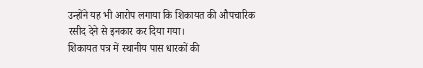उन्होंने यह भी आरोप लगाया कि शिकायत की औपचारिक रसीद देने से इनकार कर दिया गया।
शिकायत पत्र में स्थानीय पास धारकों की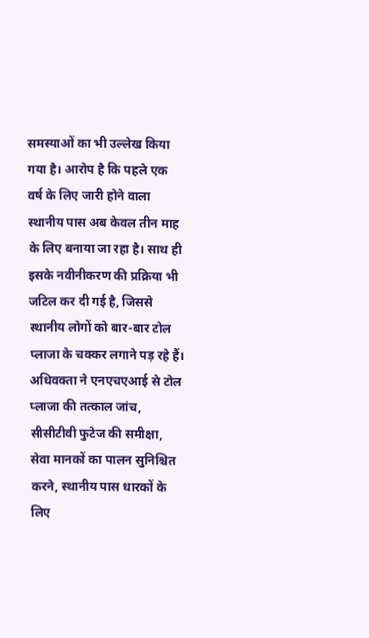समस्याओं का भी उल्लेख किया गया है। आरोप है कि पहले एक वर्ष के लिए जारी होने वाला स्थानीय पास अब केवल तीन माह के लिए बनाया जा रहा है। साथ ही इसके नवीनीकरण की प्रक्रिया भी जटिल कर दी गई है, जिससे स्थानीय लोगों को बार-बार टोल प्लाजा के चक्कर लगाने पड़ रहे हैं।
अधिवक्ता ने एनएचएआई से टोल प्लाजा की तत्काल जांच, सीसीटीवी फुटेज की समीक्षा, सेवा मानकों का पालन सुनिश्चित करने, स्थानीय पास धारकों के लिए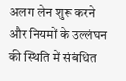अलग लेन शुरू करने और नियमों के उल्लंघन की स्थिति में संबंधित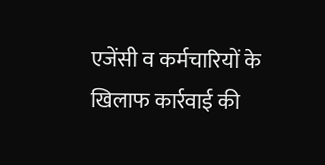एजेंसी व कर्मचारियों के खिलाफ कार्रवाई की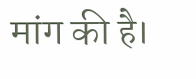मांग की है।